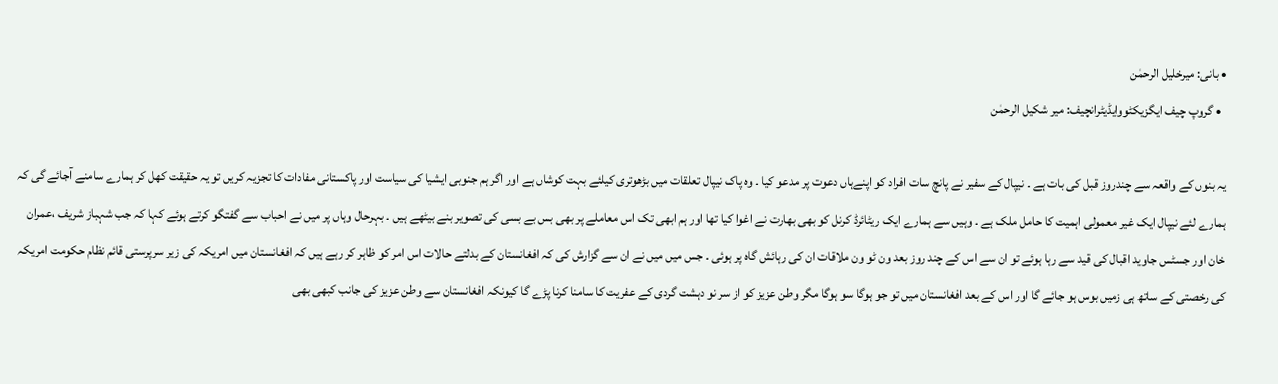• بانی: میرخلیل الرحمٰن
  • گروپ چیف ایگزیکٹووایڈیٹرانچیف: میر شکیل الرحمٰن

یہ بنوں کے واقعہ سے چندروز قبل کی بات ہے ۔ نیپال کے سفیر نے پانچ سات افراد کو اپنےہاں دعوت پر مدعو کیا ۔ وہ پاک نیپال تعلقات میں بڑھوتری کیلئے بہت کوشاں ہے اور اگر ہم جنوبی ایشیا کی سیاست اور پاکستانی مفادات کا تجزیہ کریں تو یہ حقیقت کھل کر ہمارے سامنے آجائے گی کہ ہمارے لئے نیپال ایک غیر معمولی اہمیت کا حامل ملک ہے ۔ وہیں سے ہمارے ایک ریٹائرڈ کرنل کو بھی بھارت نے اغوا کیا تھا اور ہم ابھی تک اس معاملے پر بھی بس بے بسی کی تصویر بنے بیٹھے ہیں ۔ بہرحال وہاں پر میں نے احباب سے گفتگو کرتے ہوئے کہا کہ جب شہباز شریف ،عمران خان اور جسٹس جاوید اقبال کی قید سے رہا ہوئے تو ان سے اس کے چند روز بعد ون ٹو ون ملاقات ان کی رہائش گاہ پر ہوئی ۔ جس میں میں نے ان سے گزارش کی کہ افغانستان کے بدلتے حالات اس امر کو ظاہر کر رہے ہیں کہ افغانستان میں امریکہ کی زیر سرپرستی قائم نظام حکومت امریکہ کی رخصتی کے ساتھ ہی زمیں بوس ہو جائے گا اور اس کے بعد افغانستان میں تو جو ہوگا سو ہوگا مگر وطن عزیز کو از سر نو دہشت گردی کے عفریت کا سامنا کرنا پڑے گا کیونکہ افغانستان سے وطن عزیز کی جانب کبھی بھی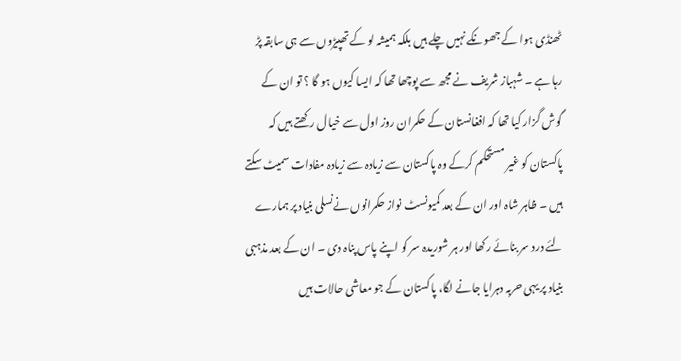ٹھنڈی ہوا کے جھونکے نہیں چلے ہیں بلکہ ہمیشہ لو کے تھپیڑوں سے ہی سابقہ پڑ رہا ہے ۔ شہباز شریف نے مجھ سے پوچھا تھا کہ ایسا کیوں ہو گا ؟ تو ان کے گوش گزار کیا تھا کہ افغانستان کے حکمران روز اول سے خیال رکھتے ہیں کہ پاکستان کو غیر مستحکم کرکے وہ پاکستان سے زیادہ سے زیادہ مفادات سمیٹ سکتے ہیں ۔ ظاہر شاہ اور ان کے بعد کمیونسٹ نواز حکمرانوں نےنسلی بنیاد پر ہمارے لئے درد سر بنائے رکھا اور ہر شوریدہ سر کو اپنے پاس پناہ دی ۔ ان کے بعد مذہبی بنیاد پر یہی حربہ دہرایا جانے لگا، پاکستان کے جو معاشی حالات ہیں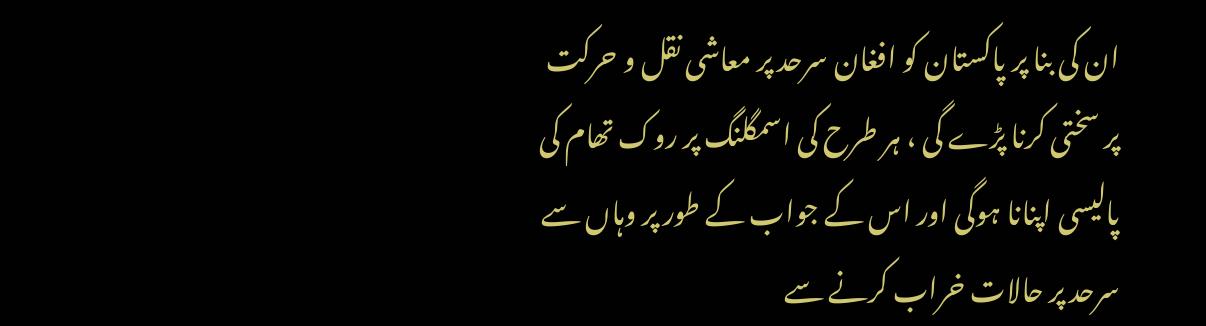ان کی بنا پر پاکستان کو افغان سرحد پر معاشی نقل و حرکت پر سختی کرنا پڑے گی ، ہر طرح کی اسمگلنگ پر روک تھام کی پالیسی اپنانا ہوگی اور اس کے جواب کے طور پر وہاں سے سرحد پر حالات خراب کرنے سے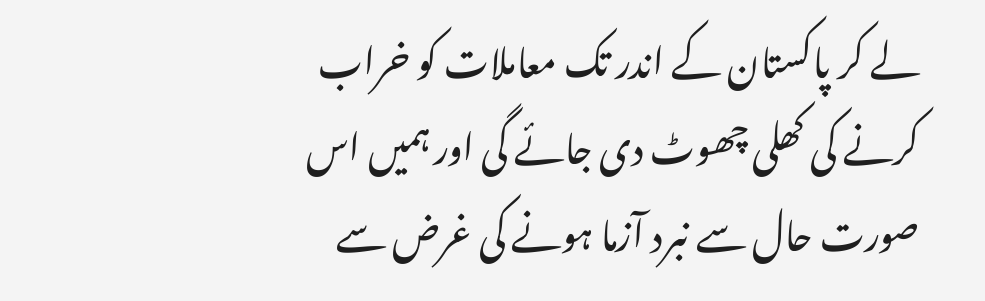لے کر پاکستان کے اندر تک معاملات کو خراب کرنے کی کھلی چھوٹ دی جائے گی اور ہمیں اس صورت حال سے نبرد آزما ہونے کی غرض سے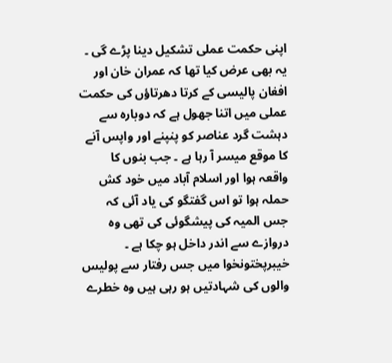اپنی حکمت عملی تشکیل دینا پڑے گی ۔ یہ بھی عرض کیا تھا کہ عمران خان اور افغان پالیسی کے کرتا دھرتاؤں کی حکمت عملی میں اتنا جھول ہے کہ دوبارہ سے دہشت گرد عناصر کو پنپنے اور واپس آنے کا موقع میسر آ رہا ہے ۔ جب بنوں کا واقعہ ہوا اور اسلام آباد میں خود کش حملہ ہوا تو اس گفتگو کی یاد آئی کہ جس المیہ کی پیشگوئی کی تھی وہ دروازے سے اندر داخل ہو چکا ہے ۔ خیبرپختونخوا میں جس رفتار سے پولیس والوں کی شہادتیں ہو رہی ہیں وہ خطرے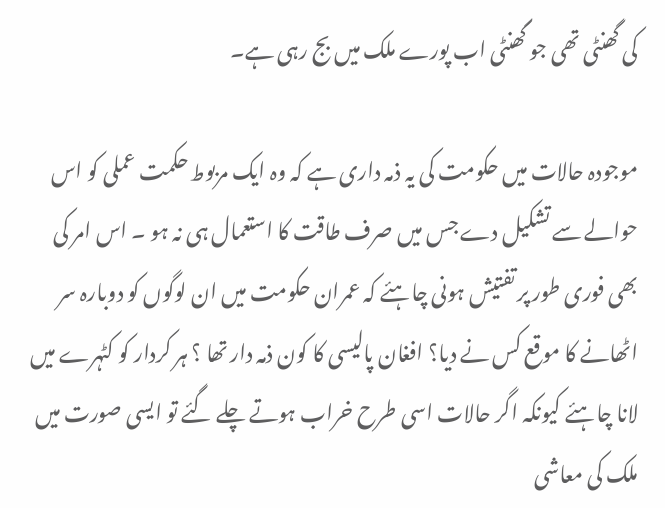کی گھنٹی تھی جو گھنٹی اب پورے ملک میں بج رہی ہے۔

موجودہ حالات میں حکومت کی یہ ذمہ داری ہے کہ وہ ایک مربوط حکمت عملی کو اس حوالے سے تشکیل دے جس میں صرف طاقت کا استعمال ہی نہ ہو ۔ اس امر کی بھی فوری طور پر تفتیش ہونی چاہئے کہ عمران حکومت میں ان لوگوں کو دوبارہ سر اٹھانے کا موقع کس نے دیا؟ افغان پالیسی کا کون ذمہ دار تھا ؟ ہر کردار کو کٹہرے میں لانا چاہئے کیونکہ اگر حالات اسی طرح خراب ہوتے چلے گئے تو ایسی صورت میں ملک کی معاشی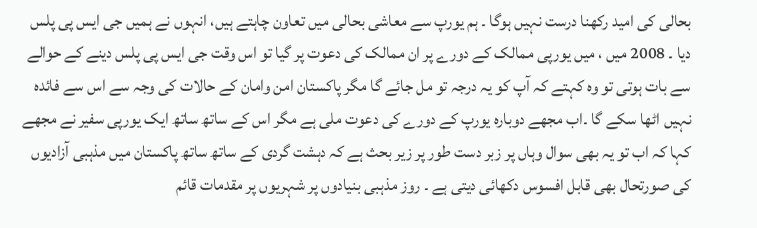بحالی کی امید رکھنا درست نہیں ہوگا ۔ ہم یورپ سے معاشی بحالی میں تعاون چاہتے ہیں، انہوں نے ہمیں جی ایس پی پلس دیا ۔ 2008 میں ، میں یورپی ممالک کے دورے پر ان ممالک کی دعوت پر گیا تو اس وقت جی ایس پی پلس دینے کے حوالے سے بات ہوتی تو وہ کہتے کہ آپ کو یہ درجہ تو مل جائے گا مگر پاکستان امن وامان کے حالات کی وجہ سے اس سے فائدہ نہیں اٹھا سکے گا ۔اب مجھے دوبارہ یورپ کے دورے کی دعوت ملی ہے مگر اس کے ساتھ ساتھ ایک یورپی سفیر نے مجھے کہا کہ اب تو یہ بھی سوال وہاں پر زبر دست طور پر زیر بحث ہے کہ دہشت گردی کے ساتھ ساتھ پاکستان میں مذہبی آزادیوں کی صورتحال بھی قابل افسوس دکھائی دیتی ہے ۔ روز مذہبی بنیادوں پر شہریوں پر مقدمات قائم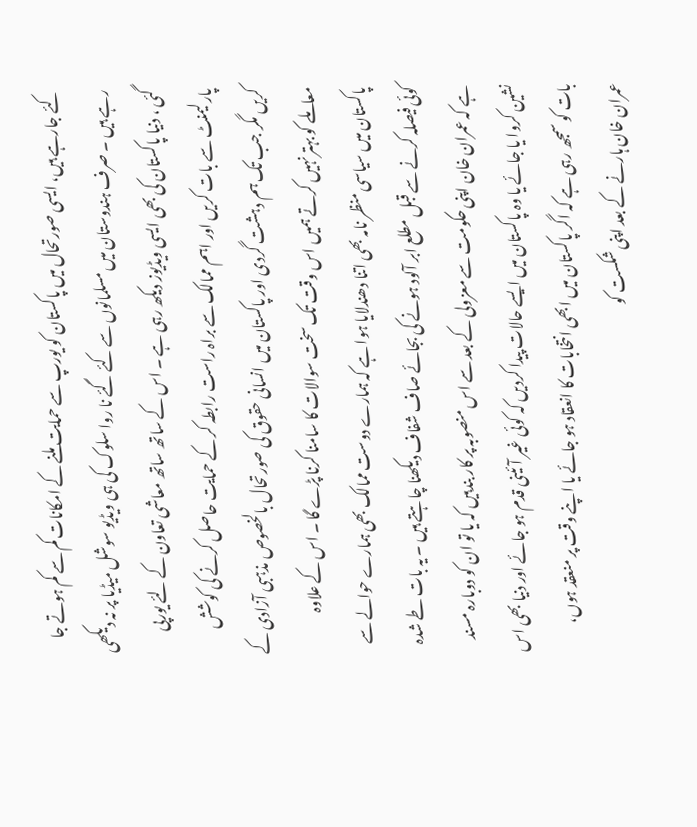کئے جارہے ہیں، ایسی صورتحال میں پاکستان کو یورپ سے حمایت ملنے کے امکانات کم سے کم ہوتے جا رہے ہیں ۔ صرف ہندوستان میں مسلمانوں سے کئے گئے نا روا سلوک کی ہی ویڈیو سوشل میڈیا پر نہ دیکھی گئی ، دنیا پاکستان کی بھی ایسی ویڈیوز دیکھ رہی ہے ۔ اس کے ساتھ ساتھ معاشی تعاون کے لئے یورپی پارلیمنٹ سے بات کریں اور اہم ممالک سے براہ راست رابطہ کر کے حمایت حاصل کرنے کی کوشش کریں مگر جب تک ہم دہشت گردی اور پاکستان میں انسانی حقوق کی صورتحال بالخصوص مذہبی آزادی کے معاملے کو بہتر نہیں کرتے ہمیں اس وقت تک سخت سوالات کا سامنا کرنا پڑے گا ۔ اس کے علاوہ پاکستان میں سیاسی منظر نامہ بھی اتنا دھندلایا ہوا ہے کہ ہمارے دوست ممالک بھی ہمارے حوالے سے کوئی فیصلہ کرنے سے قبل مطلع ابر آلود ہونے کی بجائے صاف شفاف دیکھنا چاہتے ہیں ۔ یہ بات طے شدہ ہے کہ عمران خان اپنی حکومت سے معزولی کے بعد سے اس منصوبہ پر کار بندہیں کہ یا تو ان کو دوبارہ مسند نشین کروا یا جائے یا وہ پاکستان میں ایسے حالات پیدا کردیں کہ کوئی غیر آئینی قدم ہو جائے اور دنیا بھی اس بات کو سمجھ رہی ہے کہ اگر پاکستان میں ابھی انتخابات کا انعقاد ہو جائے یا اپنے وقت پر منعقد ہوں، عمران خان ہارنے کے بعد اپنی شکست کو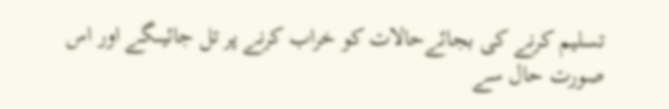تسلیم کرنے کی بجائےحالات کو خراب کرنے پر تل جائیںگے اور اس صورت حال سے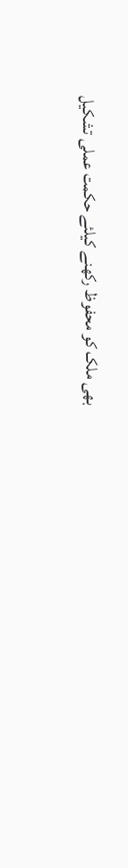بھی ملک کو محفوظ رکھنے کیلئے حکمت عملی تشکیل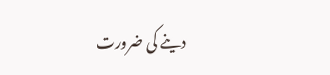دینے کی ضرورت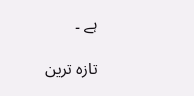ہے ۔

تازہ ترین